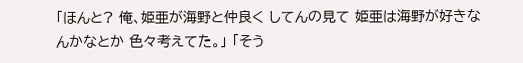「ほんと? 俺、姫亜が海野と仲良く してんの見て 姫亜は海野が好きなんかなとか 色々考えてた。」 「そう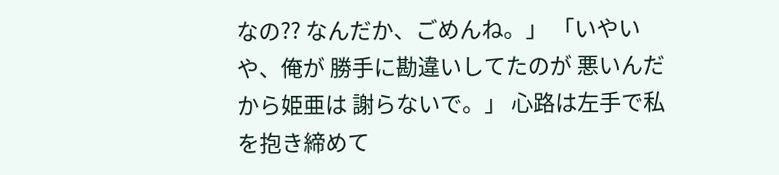なの?? なんだか、ごめんね。」 「いやいや、俺が 勝手に勘違いしてたのが 悪いんだから姫亜は 謝らないで。」 心路は左手で私を抱き締めて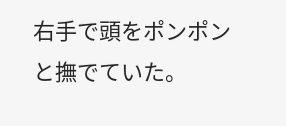右手で頭をポンポンと撫でていた。